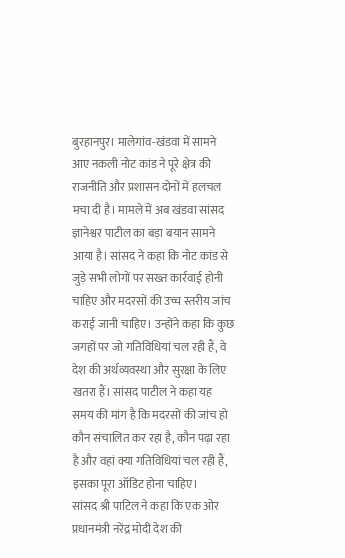बुरहानपुर। मालेगांव-खंडवा में सामने आए नकली नोट कांड ने पूरे क्षेत्र की राजनीति और प्रशासन दोनों में हलचल मचा दी है। मामले में अब खंडवा सांसद ज्ञानेश्वर पाटील का बड़ा बयान सामने आया है। सांसद ने कहा कि नोट कांड से जुड़े सभी लोगों पर सख्त कार्रवाई होनी चाहिए और मदरसों की उच्च स्तरीय जांच कराई जानी चाहिए। उन्होंने कहा कि कुछ जगहों पर जो गतिविधियां चल रही हैं, वे देश की अर्थव्यवस्था और सुरक्षा के लिए खतरा हैं। सांसद पाटील ने कहा यह समय की मांग है कि मदरसों की जांच हो कौन संचालित कर रहा है, कौन पढ़ा रहा है और वहां क्या गतिविधियां चल रही हैं, इसका पूरा ऑडिट होना चाहिए।
सांसद श्री पाटिल ने कहा कि एक ओर प्रधानमंत्री नरेंद्र मोदी देश की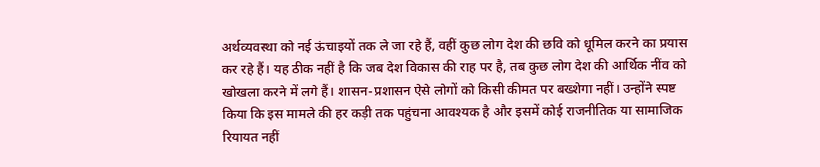अर्थव्यवस्था को नई ऊंचाइयों तक ले जा रहे हैं, वहीं कुछ लोग देश की छवि को धूमिल करने का प्रयास कर रहे हैं। यह ठीक नहीं है कि जब देश विकास की राह पर है, तब कुछ लोग देश की आर्थिक नींव को खोखला करने में लगे हैं। शासन-प्रशासन ऐसे लोगों को किसी कीमत पर बख्शेगा नहीं। उन्होंने स्पष्ट किया कि इस मामले की हर कड़ी तक पहुंचना आवश्यक है और इसमें कोई राजनीतिक या सामाजिक रियायत नहीं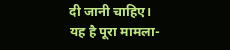दी जानी चाहिए।
यह है पूरा मामला-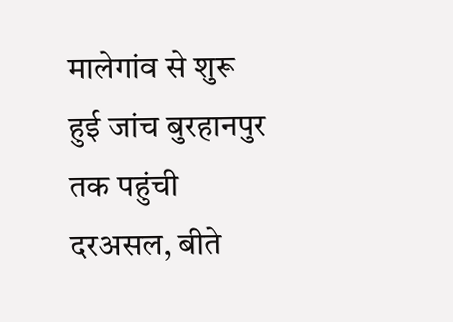मालेगांव से शुरू हुई जांच बुरहानपुर तक पहुंची
दरअसल, बीते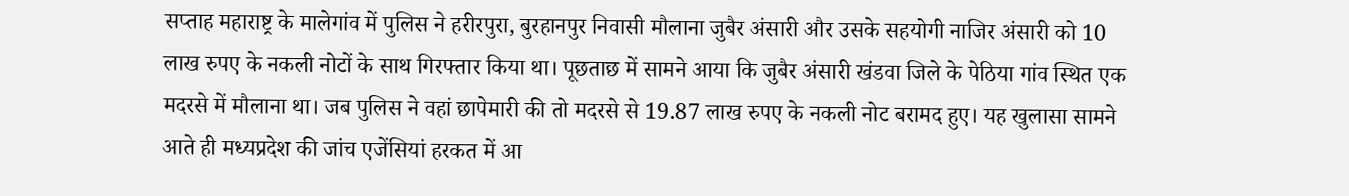सप्ताह महाराष्ट्र के मालेगांव में पुलिस ने हरीरपुरा, बुरहानपुर निवासी मौलाना जुबैर अंसारी और उसके सहयोगी नाजिर अंसारी को 10 लाख रुपए के नकली नोटों के साथ गिरफ्तार किया था। पूछताछ में सामने आया कि जुबैर अंसारी खंडवा जिले के पेठिया गांव स्थित एक मदरसे में मौलाना था। जब पुलिस ने वहां छापेमारी की तो मदरसे से 19.87 लाख रुपए के नकली नोट बरामद हुए। यह खुलासा सामने आते ही मध्यप्रदेश की जांच एजेंसियां हरकत में आ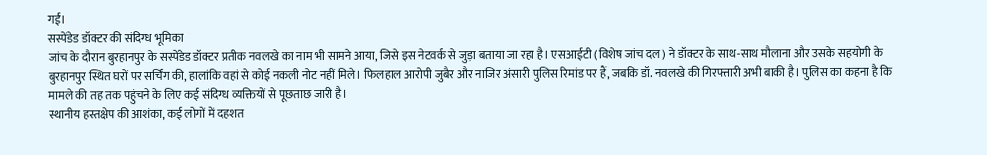गईं।
सस्पेंडेड डॉक्टर की संदिग्ध भूमिका
जांच के दौरान बुरहानपुर के सस्पेंडेड डॉक्टर प्रतीक नवलखे का नाम भी सामने आया, जिसे इस नेटवर्क से जुड़ा बताया जा रहा है। एसआईटी (विशेष जांच दल) ने डॉक्टर के साथ-साथ मौलाना और उसके सहयोगी के बुरहानपुर स्थित घरों पर सर्चिंग की, हालांकि वहां से कोई नकली नोट नहीं मिले। फिलहाल आरोपी जुबैर और नाजिर अंसारी पुलिस रिमांड पर हैं, जबकि डॉ. नवलखे की गिरफ्तारी अभी बाकी है। पुलिस का कहना है कि मामले की तह तक पहुंचने के लिए कई संदिग्ध व्यक्तियों से पूछताछ जारी है।
स्थानीय हस्तक्षेप की आशंका, कई लोगों में दहशत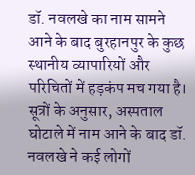डॉ. नवलखे का नाम सामने आने के बाद बुरहानपुर के कुछ स्थानीय व्यापारियों और परिचितों में हड़कंप मच गया है। सूत्रों के अनुसार, अस्पताल घोटाले में नाम आने के बाद डॉ. नवलखे ने कई लोगों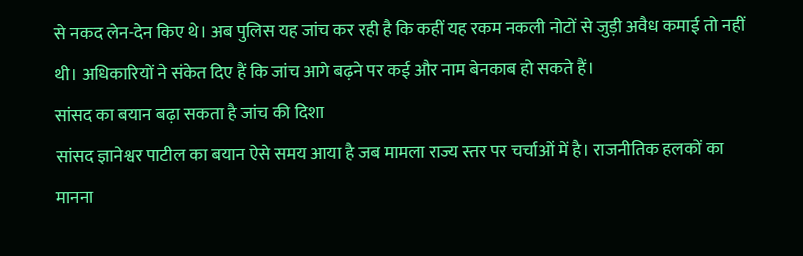से नकद लेन-देन किए थे। अब पुलिस यह जांच कर रही है कि कहीं यह रकम नकली नोटों से जुड़ी अवैध कमाई तो नहीं थी। अधिकारियों ने संकेत दिए हैं कि जांच आगे बढ़ने पर कई और नाम बेनकाब हो सकते हैं।
सांसद का बयान बढ़ा सकता है जांच की दिशा
सांसद ज्ञानेश्वर पाटील का बयान ऐसे समय आया है जब मामला राज्य स्तर पर चर्चाओं में है। राजनीतिक हलकों का मानना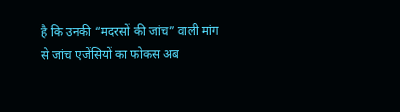है कि उनकी “मदरसों की जांच” वाली मांग से जांच एजेंसियों का फोकस अब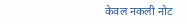केवल नकली नोट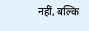नहीं, बल्कि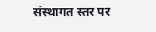संस्थागत स्तर पर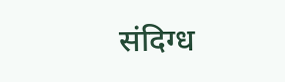संदिग्ध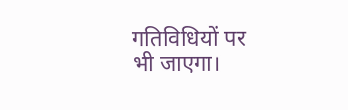गतिविधियों पर भी जाएगा।